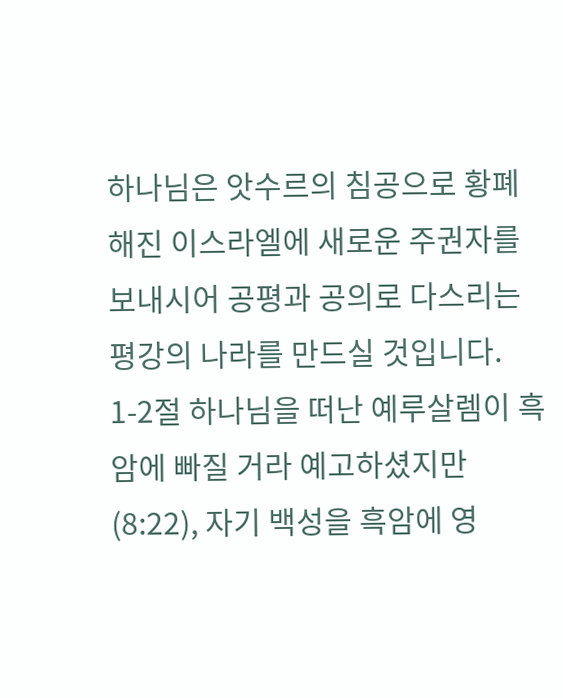하나님은 앗수르의 침공으로 황폐해진 이스라엘에 새로운 주권자를 보내시어 공평과 공의로 다스리는 평강의 나라를 만드실 것입니다.
1-2절 하나님을 떠난 예루살렘이 흑암에 빠질 거라 예고하셨지만(8:22), 자기 백성을 흑암에 영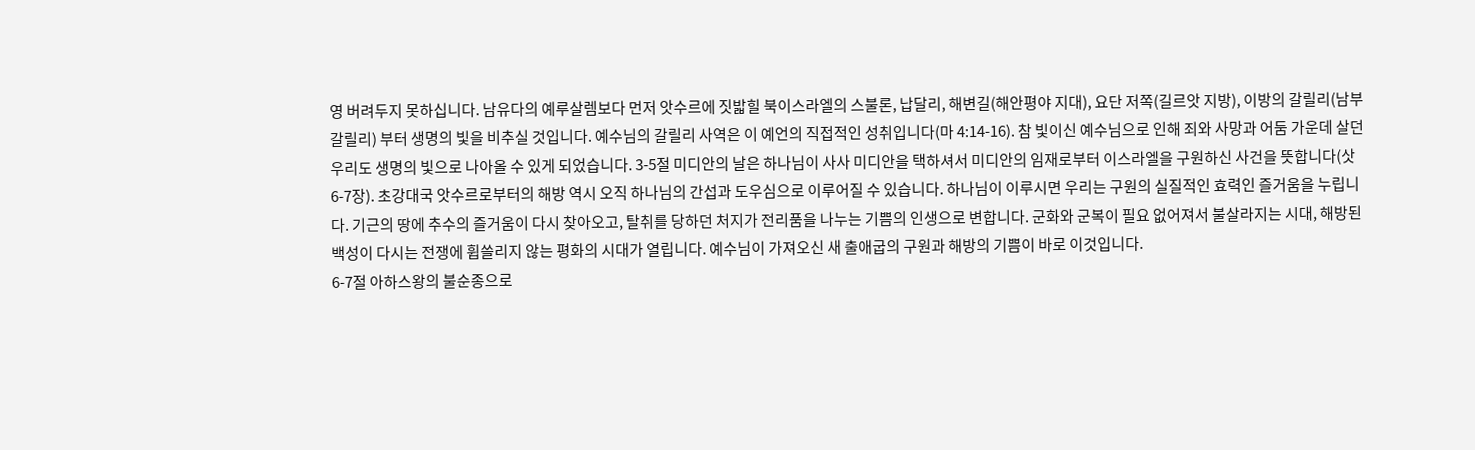영 버려두지 못하십니다. 남유다의 예루살렘보다 먼저 앗수르에 짓밟힐 북이스라엘의 스불론, 납달리, 해변길(해안평야 지대), 요단 저쪽(길르앗 지방), 이방의 갈릴리(남부 갈릴리) 부터 생명의 빛을 비추실 것입니다. 예수님의 갈릴리 사역은 이 예언의 직접적인 성취입니다(마 4:14-16). 참 빛이신 예수님으로 인해 죄와 사망과 어둠 가운데 살던 우리도 생명의 빛으로 나아올 수 있게 되었습니다. 3-5절 미디안의 날은 하나님이 사사 미디안을 택하셔서 미디안의 임재로부터 이스라엘을 구원하신 사건을 뜻합니다(삿 6-7장). 초강대국 앗수르로부터의 해방 역시 오직 하나님의 간섭과 도우심으로 이루어질 수 있습니다. 하나님이 이루시면 우리는 구원의 실질적인 효력인 즐거움을 누립니다. 기근의 땅에 추수의 즐거움이 다시 찾아오고, 탈취를 당하던 처지가 전리품을 나누는 기쁨의 인생으로 변합니다. 군화와 군복이 필요 없어져서 불살라지는 시대, 해방된 백성이 다시는 전쟁에 휩쓸리지 않는 평화의 시대가 열립니다. 예수님이 가져오신 새 출애굽의 구원과 해방의 기쁨이 바로 이것입니다.
6-7절 아하스왕의 불순종으로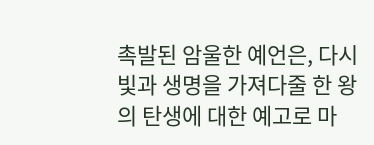촉발된 암울한 예언은, 다시 빛과 생명을 가져다줄 한 왕의 탄생에 대한 예고로 마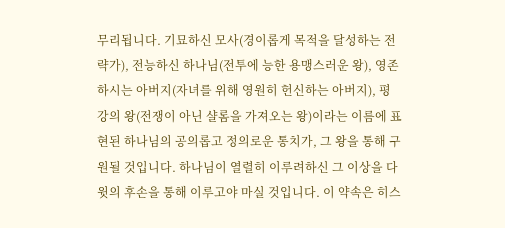무리됩니다. 기묘하신 모사(경이롭게 목적을 달성하는 전략가), 전능하신 하나님(전투에 능한 용맹스러운 왕), 영존하시는 아버지(자녀를 위해 영원히 헌신하는 아버지), 평강의 왕(전쟁이 아닌 샬롬을 가져오는 왕)이라는 이름에 표현된 하나님의 공의롭고 정의로운 통치가, 그 왕을 통해 구원될 것입니다. 하나님이 열렬히 이루려하신 그 이상을 다윗의 후손을 통해 이루고야 마실 것입니다. 이 약속은 히스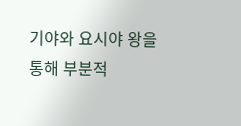기야와 요시야 왕을 통해 부분적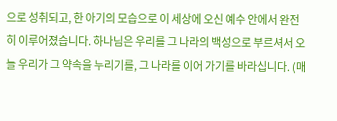으로 성취되고, 한 아기의 모습으로 이 세상에 오신 예수 안에서 완전히 이루어졌습니다. 하나님은 우리를 그 나라의 백성으로 부르셔서 오늘 우리가 그 약속을 누리기를, 그 나라를 이어 가기를 바라십니다. (매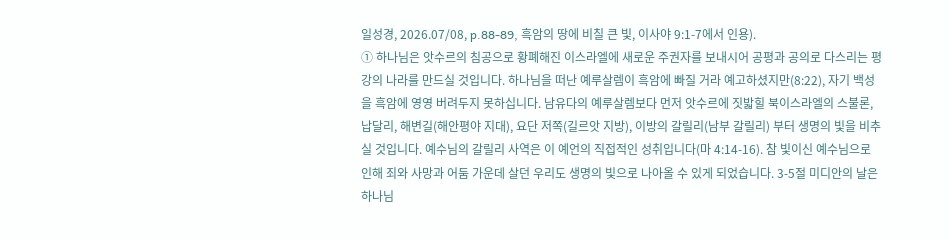일성경, 2026.07/08, p.88-89, 흑암의 땅에 비칠 큰 빛, 이사야 9:1-7에서 인용).
① 하나님은 앗수르의 침공으로 황폐해진 이스라엘에 새로운 주권자를 보내시어 공평과 공의로 다스리는 평강의 나라를 만드실 것입니다. 하나님을 떠난 예루살렘이 흑암에 빠질 거라 예고하셨지만(8:22), 자기 백성을 흑암에 영영 버려두지 못하십니다. 남유다의 예루살렘보다 먼저 앗수르에 짓밟힐 북이스라엘의 스불론, 납달리, 해변길(해안평야 지대), 요단 저쪽(길르앗 지방), 이방의 갈릴리(남부 갈릴리) 부터 생명의 빛을 비추실 것입니다. 예수님의 갈릴리 사역은 이 예언의 직접적인 성취입니다(마 4:14-16). 참 빛이신 예수님으로 인해 죄와 사망과 어둠 가운데 살던 우리도 생명의 빛으로 나아올 수 있게 되었습니다. 3-5절 미디안의 날은 하나님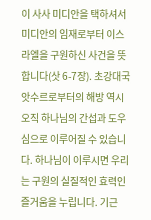이 사사 미디안을 택하셔서 미디안의 임재로부터 이스라엘을 구원하신 사건을 뜻합니다(삿 6-7장). 초강대국 앗수르로부터의 해방 역시 오직 하나님의 간섭과 도우심으로 이루어질 수 있습니다. 하나님이 이루시면 우리는 구원의 실질적인 효력인 즐거움을 누립니다. 기근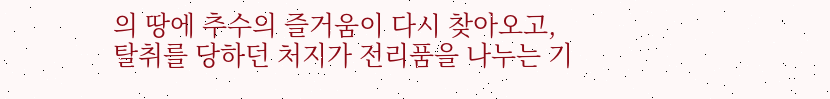의 땅에 추수의 즐거움이 다시 찾아오고, 탈취를 당하던 처지가 전리품을 나누는 기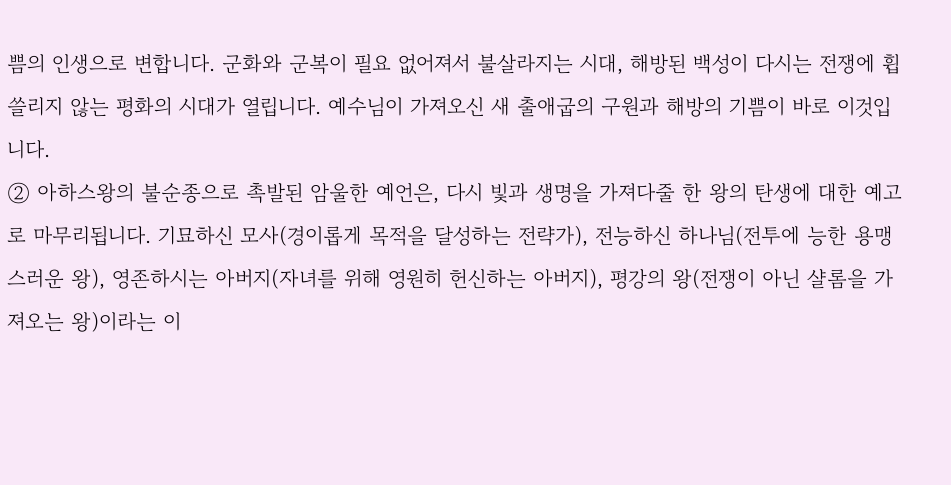쁨의 인생으로 변합니다. 군화와 군복이 필요 없어져서 불살라지는 시대, 해방된 백성이 다시는 전쟁에 휩쓸리지 않는 평화의 시대가 열립니다. 예수님이 가져오신 새 출애굽의 구원과 해방의 기쁨이 바로 이것입니다.
② 아하스왕의 불순종으로 촉발된 암울한 예언은, 다시 빛과 생명을 가져다줄 한 왕의 탄생에 대한 예고로 마무리됩니다. 기묘하신 모사(경이롭게 목적을 달성하는 전략가), 전능하신 하나님(전투에 능한 용맹스러운 왕), 영존하시는 아버지(자녀를 위해 영원히 헌신하는 아버지), 평강의 왕(전쟁이 아닌 샬롬을 가져오는 왕)이라는 이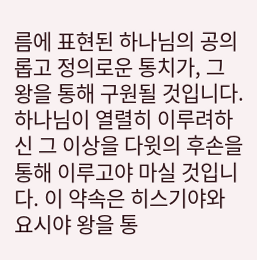름에 표현된 하나님의 공의롭고 정의로운 통치가, 그 왕을 통해 구원될 것입니다. 하나님이 열렬히 이루려하신 그 이상을 다윗의 후손을 통해 이루고야 마실 것입니다. 이 약속은 히스기야와 요시야 왕을 통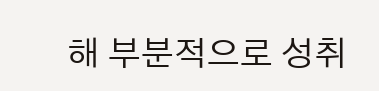해 부분적으로 성취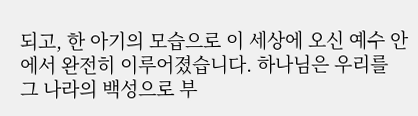되고, 한 아기의 모습으로 이 세상에 오신 예수 안에서 완전히 이루어졌습니다. 하나님은 우리를 그 나라의 백성으로 부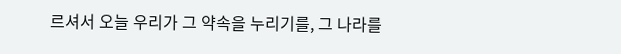르셔서 오늘 우리가 그 약속을 누리기를, 그 나라를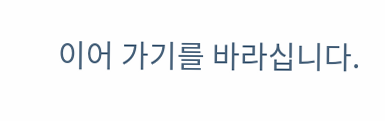이어 가기를 바라십니다.